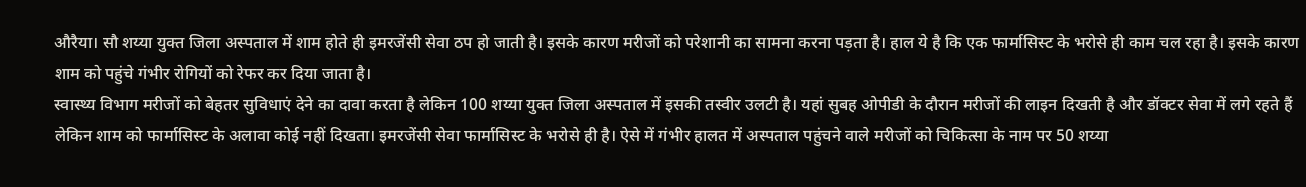औरैया। सौ शय्या युक्त जिला अस्पताल में शाम होते ही इमरजेंसी सेवा ठप हो जाती है। इसके कारण मरीजों को परेशानी का सामना करना पड़ता है। हाल ये है कि एक फार्मासिस्ट के भरोसे ही काम चल रहा है। इसके कारण शाम को पहुंचे गंभीर रोगियों को रेफर कर दिया जाता है।
स्वास्थ्य विभाग मरीजों को बेहतर सुविधाएं देने का दावा करता है लेकिन 100 शय्या युक्त जिला अस्पताल में इसकी तस्वीर उलटी है। यहां सुबह ओपीडी के दौरान मरीजों की लाइन दिखती है और डॉक्टर सेवा में लगे रहते हैं लेकिन शाम को फार्मासिस्ट के अलावा कोई नहीं दिखता। इमरजेंसी सेवा फार्मासिस्ट के भरोसे ही है। ऐसे में गंभीर हालत में अस्पताल पहुंचने वाले मरीजों को चिकित्सा के नाम पर 50 शय्या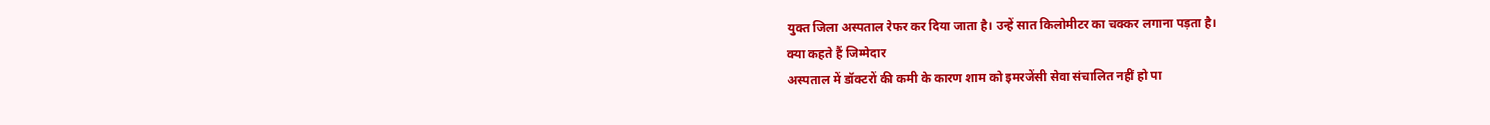युक्त जिला अस्पताल रेफर कर दिया जाता है। उन्हें सात किलोमीटर का चक्कर लगाना पड़ता है।
क्या कहते हैं जिम्मेदार
अस्पताल में डॉक्टरों की कमी के कारण शाम को इमरजेंसी सेवा संचालित नहीं हो पा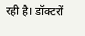रही है। डॉक्टरों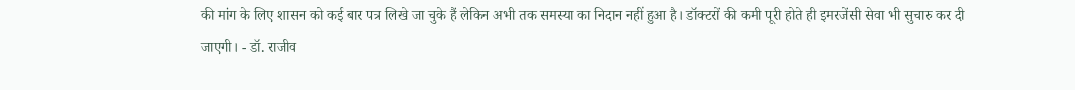की मांग के लिए शासन को कई बार पत्र लिखे जा चुके हैं लेकिन अभी तक समस्या का निदान नहीं हुआ है। डॉक्टरों की कमी पूरी होते ही इमरजेंसी सेवा भी सुचारु कर दी जाएगी। - डॉ. राजीव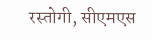रस्तोगी, सीएमएस